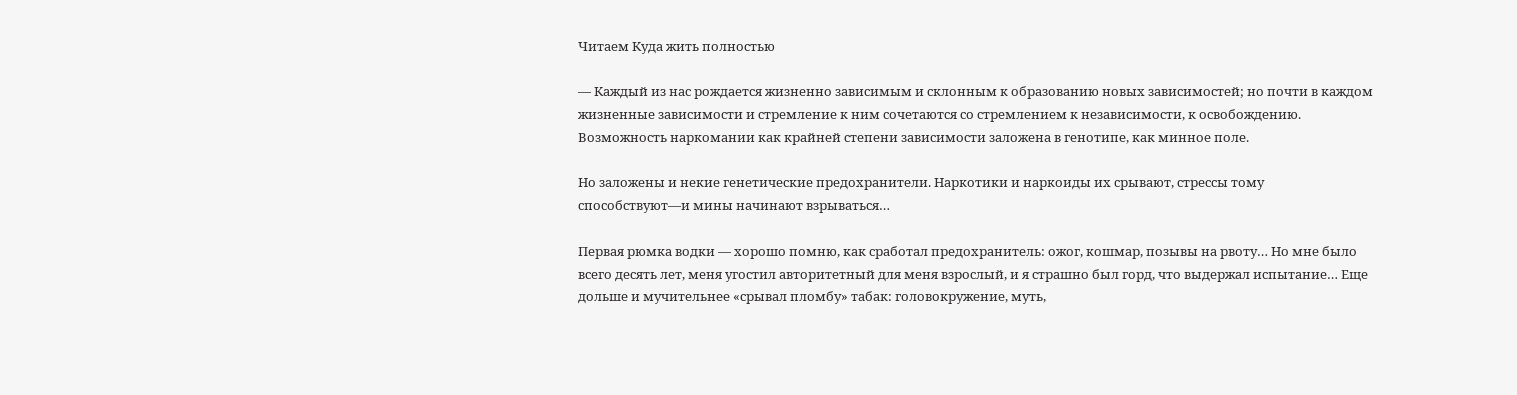Читаем Куда жить полностью

— Каждый из нас рождается жизненно зависимым и склонным к образованию новых зависимостей; но почти в каждом жизненные зависимости и стремление к ним сочетаются со стремлением к независимости, к освобождению. Возможность наркомании как крайней степени зависимости заложена в генотипе, как минное поле.

Но заложены и некие генетические предохранители. Наркотики и наркоиды их срывают, стрессы тому способствуют—и мины начинают взрываться…

Первая рюмка водки — хорошо помню, как сработал предохранитель: ожог, кошмар, позывы на рвоту… Но мне было всего десять лет, меня угостил авторитетный для меня взрослый, и я страшно был горд, что выдержал испытание… Еще дольше и мучительнее «срывал пломбу» табак: головокружение, муть,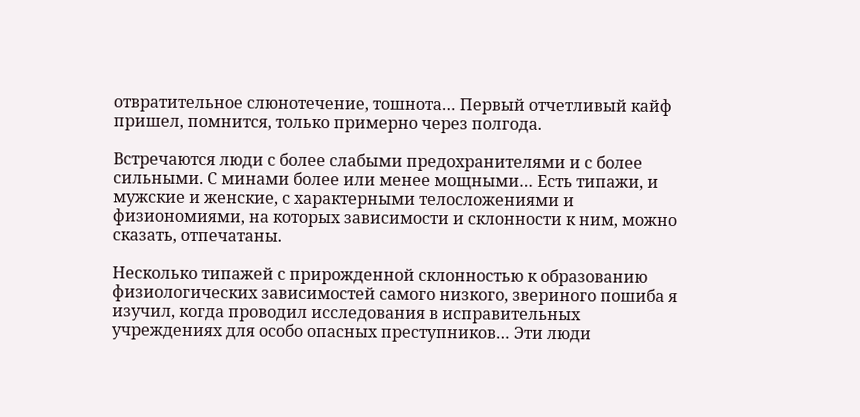отвратительное слюнотечение, тошнота… Первый отчетливый кайф пришел, помнится, только примерно через полгода.

Встречаются люди с более слабыми предохранителями и с более сильными. С минами более или менее мощными… Есть типажи, и мужские и женские, с характерными телосложениями и физиономиями, на которых зависимости и склонности к ним, можно сказать, отпечатаны.

Несколько типажей с прирожденной склонностью к образованию физиологических зависимостей самого низкого, звериного пошиба я изучил, когда проводил исследования в исправительных учреждениях для особо опасных преступников… Эти люди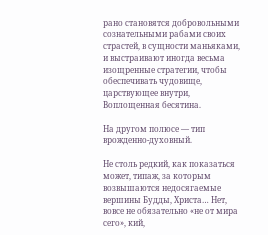рано становятся добровольными сознательными рабами своих страстей, в сущности маньяками, и выстраивают иногда весьма изощренные стратегии, чтобы обеспечивать чудовище, царствующее внутри, Воплощенная бесятина.

На другом полюсе — тип врожденно-духовный.

Не столь редкий, как показаться может, типаж, за которым возвышаются недосягаемые вершины Будды, Христа… Нет, вовсе не обязательно «не от мира сего», кий,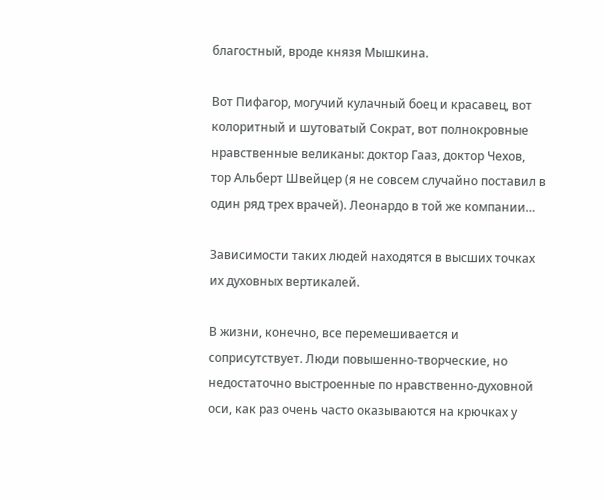благостный, вроде князя Мышкина.

Вот Пифагор, могучий кулачный боец и красавец, вот колоритный и шутоватый Сократ, вот полнокровные нравственные великаны: доктор Гааз, доктор Чехов, тор Альберт Швейцер (я не совсем случайно поставил в один ряд трех врачей). Леонардо в той же компании…

Зависимости таких людей находятся в высших точках их духовных вертикалей.

В жизни, конечно, все перемешивается и соприсутствует. Люди повышенно-творческие, но недостаточно выстроенные по нравственно-духовной оси, как раз очень часто оказываются на крючках у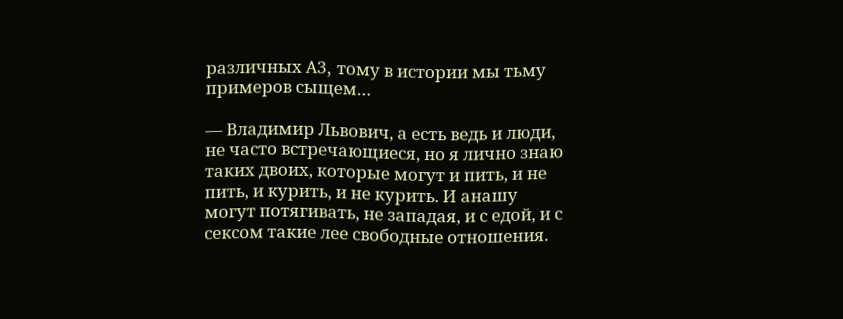различных A3, тому в истории мы тьму примеров сыщем…

— Владимир Львович, а есть ведь и люди, не часто встречающиеся, но я лично знаю таких двоих, которые могут и пить, и не пить, и курить, и не курить. И анашу могут потягивать, не западая, и с едой, и с сексом такие лее свободные отношения.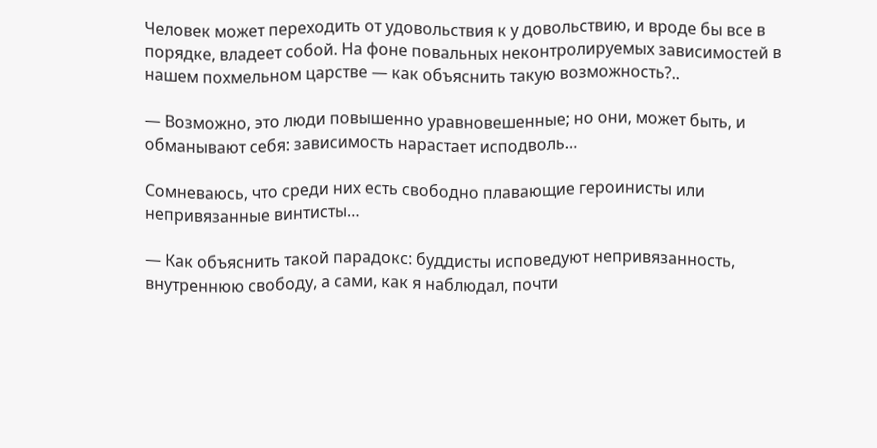Человек может переходить от удовольствия к у довольствию, и вроде бы все в порядке, владеет собой. На фоне повальных неконтролируемых зависимостей в нашем похмельном царстве — как объяснить такую возможность?..

— Возможно, это люди повышенно уравновешенные; но они, может быть, и обманывают себя: зависимость нарастает исподволь…

Сомневаюсь, что среди них есть свободно плавающие героинисты или непривязанные винтисты…

— Как объяснить такой парадокс: буддисты исповедуют непривязанность, внутреннюю свободу, а сами, как я наблюдал, почти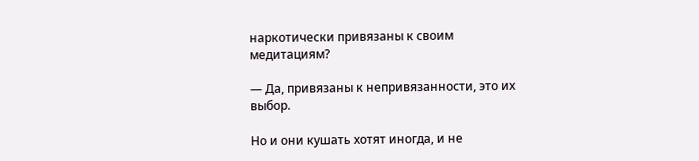наркотически привязаны к своим медитациям?

— Да, привязаны к непривязанности, это их выбор.

Но и они кушать хотят иногда, и не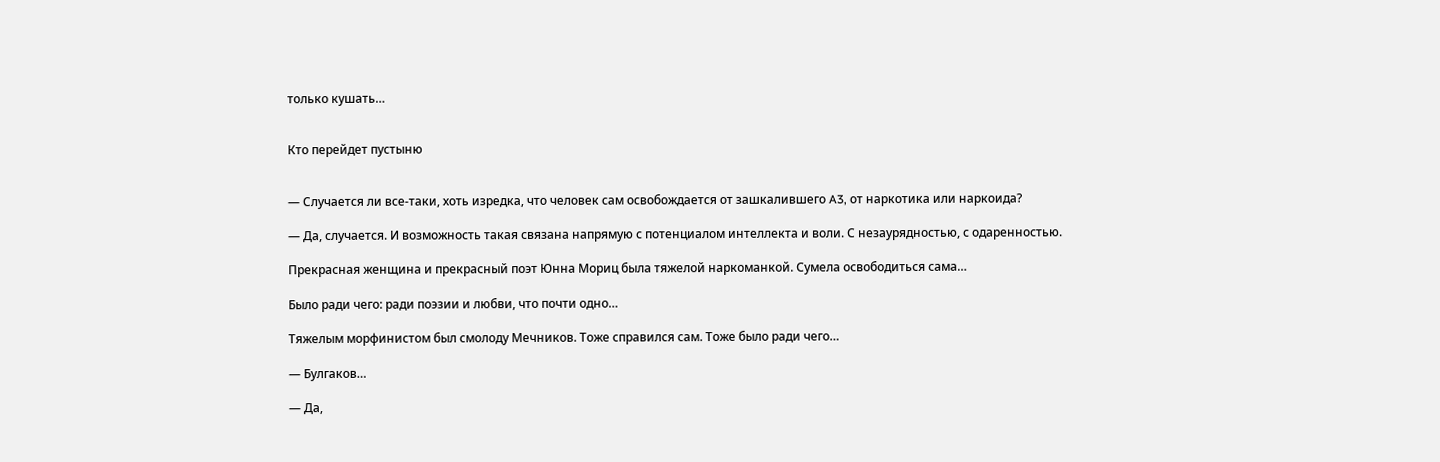только кушать…


Кто перейдет пустыню


— Случается ли все-таки, хоть изредка, что человек сам освобождается от зашкалившего A3, от наркотика или наркоида?

— Да, случается. И возможность такая связана напрямую с потенциалом интеллекта и воли. С незаурядностью, с одаренностью.

Прекрасная женщина и прекрасный поэт Юнна Мориц была тяжелой наркоманкой. Сумела освободиться сама…

Было ради чего: ради поэзии и любви, что почти одно…

Тяжелым морфинистом был смолоду Мечников. Тоже справился сам. Тоже было ради чего…

— Булгаков…

— Да,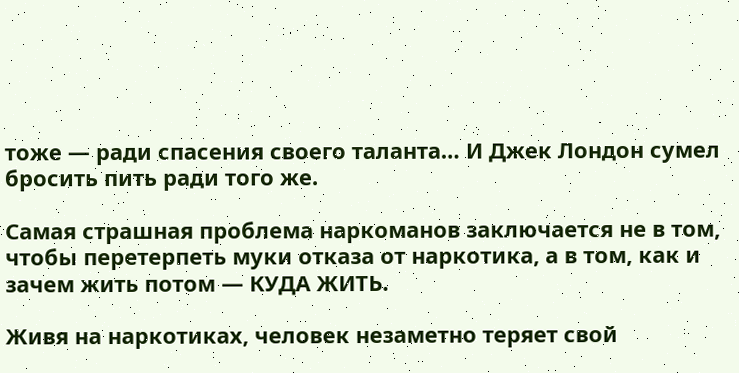тоже — ради спасения своего таланта… И Джек Лондон сумел бросить пить ради того же.

Самая страшная проблема наркоманов заключается не в том, чтобы перетерпеть муки отказа от наркотика, а в том, как и зачем жить потом — КУДА ЖИТЬ.

Живя на наркотиках, человек незаметно теряет свой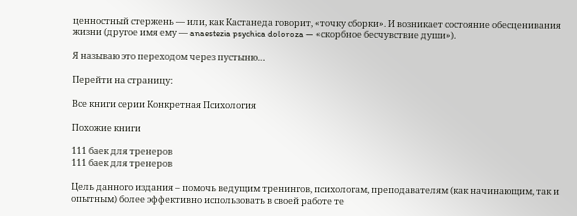ценностный стержень — или, как Кастанеда говорит, «точку сборки». И возникает состояние обесценивания жизни (другое имя ему — anaestezia psychica doloroza — «скорбное бесчувствие души»).

Я называю это переходом через пустыню…

Перейти на страницу:

Все книги серии Конкретная Психология

Похожие книги

111 баек для тренеров
111 баек для тренеров

Цель данного издания – помочь ведущим тренингов, психологам, преподавателям (как начинающим, так и опытным) более эффективно использовать в своей работе те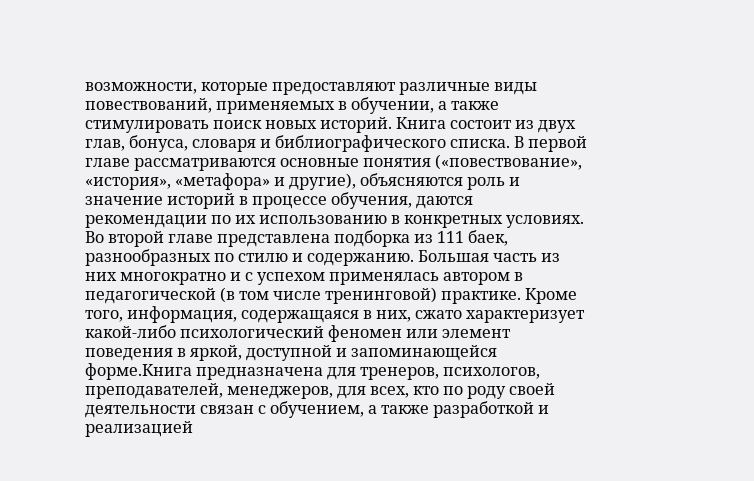возможности, которые предоставляют различные виды повествований, применяемых в обучении, а также стимулировать поиск новых историй. Книга состоит из двух глав, бонуса, словаря и библиографического списка. В первой главе рассматриваются основные понятия («повествование», «история», «метафора» и другие), объясняются роль и значение историй в процессе обучения, даются рекомендации по их использованию в конкретных условиях. Во второй главе представлена подборка из 111 баек, разнообразных по стилю и содержанию. Большая часть из них многократно и с успехом применялась автором в педагогической (в том числе тренинговой) практике. Кроме того, информация, содержащаяся в них, сжато характеризует какой-либо психологический феномен или элемент поведения в яркой, доступной и запоминающейся форме.Книга предназначена для тренеров, психологов, преподавателей, менеджеров, для всех, кто по роду своей деятельности связан с обучением, а также разработкой и реализацией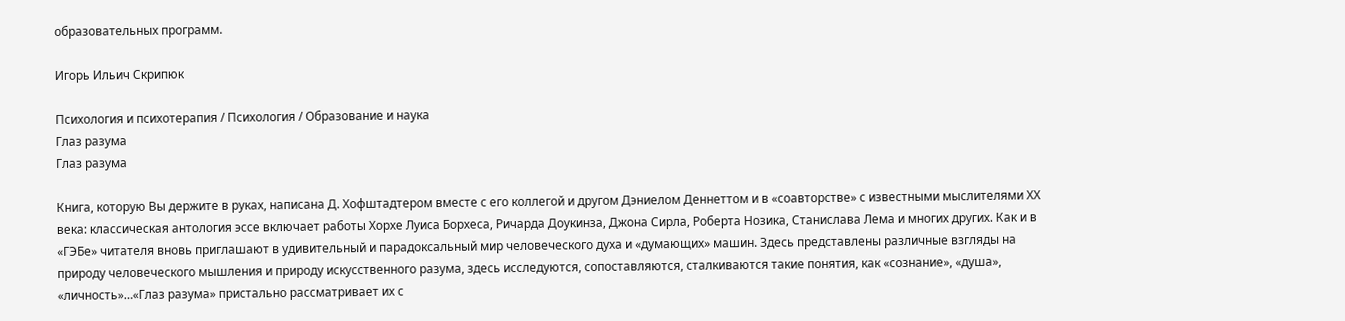образовательных программ.

Игорь Ильич Скрипюк

Психология и психотерапия / Психология / Образование и наука
Глаз разума
Глаз разума

Книга, которую Вы держите в руках, написана Д. Хофштадтером вместе с его коллегой и другом Дэниелом Деннеттом и в «соавторстве» с известными мыслителями XX века: классическая антология эссе включает работы Хорхе Луиса Борхеса, Ричарда Доукинза, Джона Сирла, Роберта Нозика, Станислава Лема и многих других. Как и в «ГЭБе» читателя вновь приглашают в удивительный и парадоксальный мир человеческого духа и «думающих» машин. Здесь представлены различные взгляды на природу человеческого мышления и природу искусственного разума, здесь исследуются, сопоставляются, сталкиваются такие понятия, как «сознание», «душа», «личность»…«Глаз разума» пристально рассматривает их с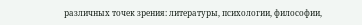различных точек зрения: литературы, психологии, философии,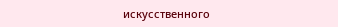искусственного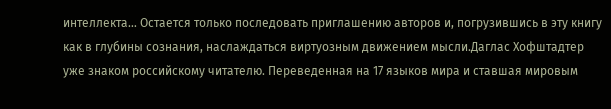интеллекта… Остается только последовать приглашению авторов и, погрузившись в эту книгу как в глубины сознания, наслаждаться виртуозным движением мысли.Даглас Хофштадтер уже знаком российскому читателю. Переведенная на 17 языков мира и ставшая мировым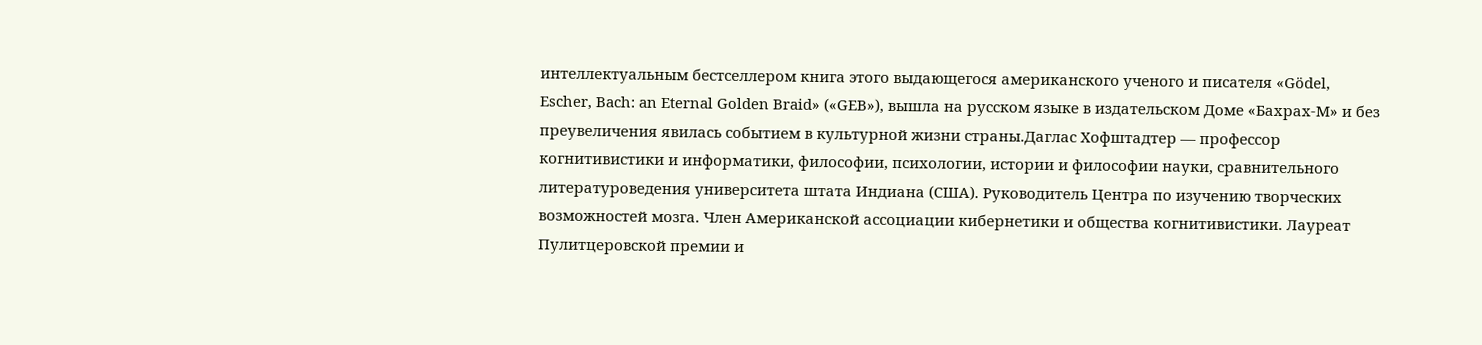интеллектуальным бестселлером книга этого выдающегося американского ученого и писателя «Gödel, Escher, Bach: an Eternal Golden Braid» («GEB»), вышла на русском языке в издательском Доме «Бахрах-М» и без преувеличения явилась событием в культурной жизни страны.Даглас Хофштадтер — профессор когнитивистики и информатики, философии, психологии, истории и философии науки, сравнительного литературоведения университета штата Индиана (США). Руководитель Центра по изучению творческих возможностей мозга. Член Американской ассоциации кибернетики и общества когнитивистики. Лауреат Пулитцеровской премии и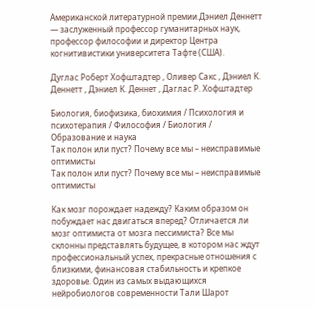Американской литературной премии.Дэниел Деннетт — заслуженный профессор гуманитарных наук, профессор философии и директор Центра когнитивистики университета Тафте (США).

Дуглас Роберт Хофштадтер , Оливер Сакс , Дэниел К. Деннетт , Дэниел К. Деннет , Даглас Р. Хофштадтер

Биология, биофизика, биохимия / Психология и психотерапия / Философия / Биология / Образование и наука
Так полон или пуст? Почему все мы – неисправимые оптимисты
Так полон или пуст? Почему все мы – неисправимые оптимисты

Как мозг порождает надежду? Каким образом он побуждает нас двигаться вперед? Отличается ли мозг оптимиста от мозга пессимиста? Все мы склонны представлять будущее, в котором нас ждут профессиональный успех, прекрасные отношения с близкими, финансовая стабильность и крепкое здоровье. Один из самых выдающихся нейробиологов современности Тали Шарот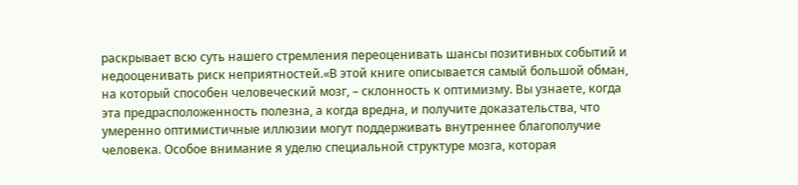раскрывает всю суть нашего стремления переоценивать шансы позитивных событий и недооценивать риск неприятностей.«В этой книге описывается самый большой обман, на который способен человеческий мозг, – склонность к оптимизму. Вы узнаете, когда эта предрасположенность полезна, а когда вредна, и получите доказательства, что умеренно оптимистичные иллюзии могут поддерживать внутреннее благополучие человека. Особое внимание я уделю специальной структуре мозга, которая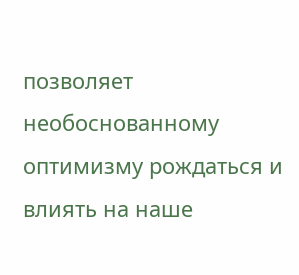позволяет необоснованному оптимизму рождаться и влиять на наше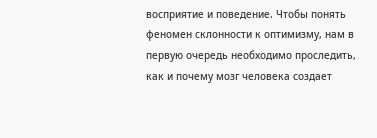восприятие и поведение. Чтобы понять феномен склонности к оптимизму, нам в первую очередь необходимо проследить, как и почему мозг человека создает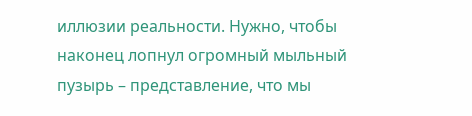иллюзии реальности. Нужно, чтобы наконец лопнул огромный мыльный пузырь – представление, что мы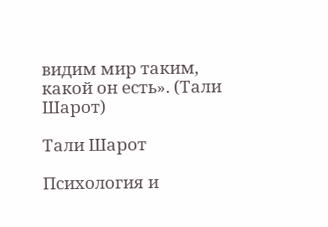видим мир таким, какой он есть». (Тали Шарот)

Тали Шарот

Психология и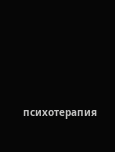психотерапия